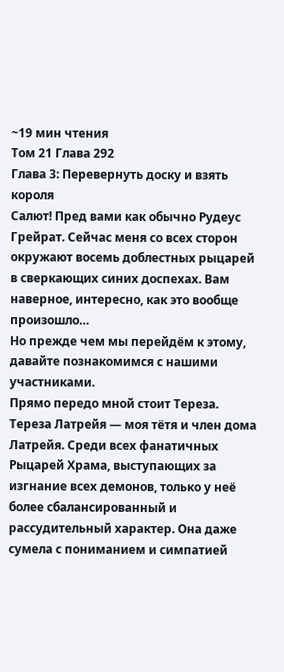~19 мин чтения
Том 21 Глава 292
Глава 3: Перевернуть доску и взять короля
Салют! Пред вами как обычно Рудеус Грейрат. Сейчас меня со всех сторон окружают восемь доблестных рыцарей в сверкающих синих доспехах. Вам наверное, интересно, как это вообще произошло…
Но прежде чем мы перейдём к этому, давайте познакомимся с нашими участниками.
Прямо передо мной стоит Тереза.
Тереза Латрейя — моя тётя и член дома Латрейя. Среди всех фанатичных Рыцарей Храма, выступающих за изгнание всех демонов, только у неё более сбалансированный и рассудительный характер. Она даже сумела с пониманием и симпатией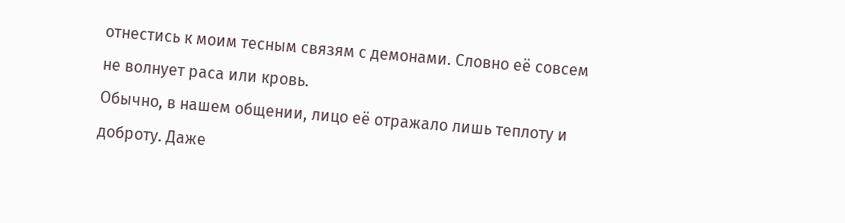отнестись к моим тесным связям с демонами. Словно её совсем не волнует раса или кровь.
Обычно, в нашем общении, лицо её отражало лишь теплоту и доброту. Даже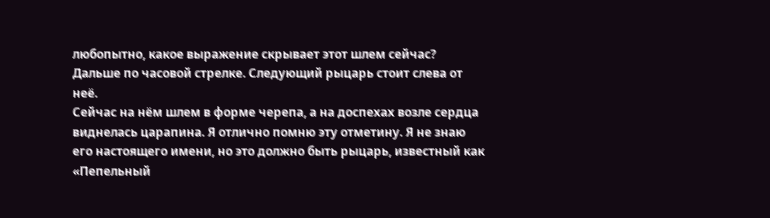любопытно, какое выражение скрывает этот шлем сейчас?
Дальше по часовой стрелке. Следующий рыцарь стоит слева от неё.
Сейчас на нём шлем в форме черепа, а на доспехах возле сердца виднелась царапина. Я отлично помню эту отметину. Я не знаю его настоящего имени, но это должно быть рыцарь, известный как «Пепельный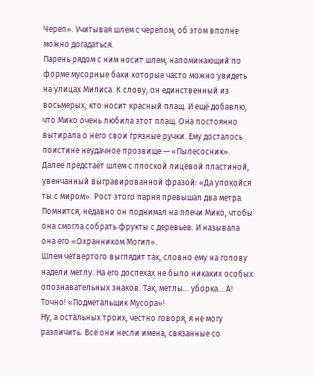Череп». Учитывая шлем с черепом, об этом вполне можно догадаться.
Парень рядом с ним носит шлем, напоминающий по форме мусорные баки которые часто можно увидеть на улицах Милиса. К слову, он единственный из восьмерых, кто носит красный плащ. И ещё добавлю, что Мико очень любила этот плащ. Она постоянно вытирала о него свои грязные ручки. Ему досталось поистине неудачное прозвище — «Пылесосник».
Далее предстаёт шлем с плоской лицевой пластиной, увенчанный выгравированной фразой: «Да упокойся ты с миром». Рост этого парня превышал два метра. Помнится, недавно он поднимал на плечи Мико, чтобы она смогла собрать фрукты с деревьев. И называла она его «Охранником Могил».
Шлем четвертого выглядит так, словно ему на голову надели метлу. На его доспехах не было никаких особых опознавательных знаков. Так, метлы… уборка… А! Точно! «Подметальщик Мусора»!
Ну, а остальных троих, честно говоря, я не могу различить. Все они несли имена, связанные со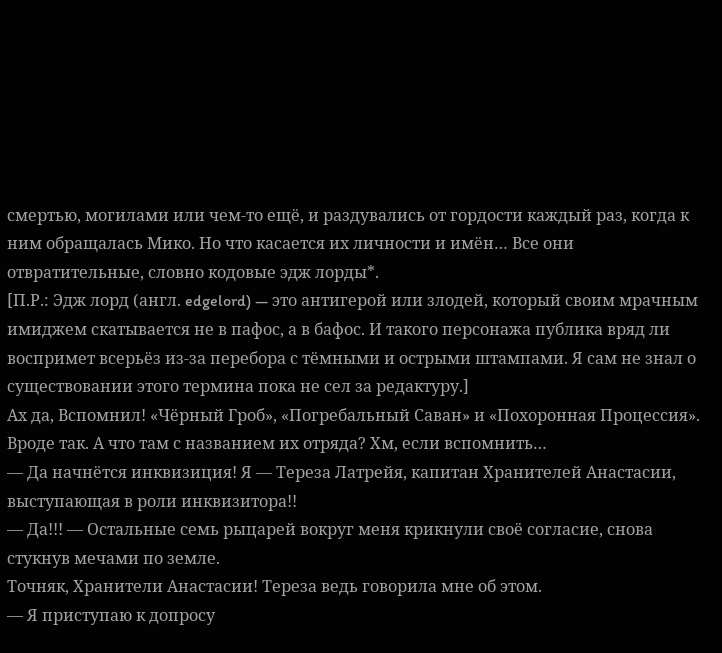смертью, могилами или чем-то ещё, и раздувались от гордости каждый раз, когда к ним обращалась Мико. Но что касается их личности и имён… Все они отвратительные, словно кодовые эдж лорды*.
[П.Р.: Эдж лорд (англ. edgelord) — это антигерой или злодей, который своим мрачным имиджем скатывается не в пафос, а в бафос. И такого персонажа публика вряд ли воспримет всерьёз из-за перебора с тёмными и острыми штампами. Я сам не знал о существовании этого термина пока не сел за редактуру.]
Ах да, Вспомнил! «Чёрный Гроб», «Погребальный Саван» и «Похоронная Процессия». Вроде так. А что там с названием их отряда? Хм, если вспомнить…
— Да начнётся инквизиция! Я — Тереза Латрейя, капитан Хранителей Анастасии, выступающая в роли инквизитора!!
— Да!!! — Остальные семь рыцарей вокруг меня крикнули своё согласие, снова стукнув мечами по земле.
Точняк, Хранители Анастасии! Тереза ведь говорила мне об этом.
— Я приступаю к допросу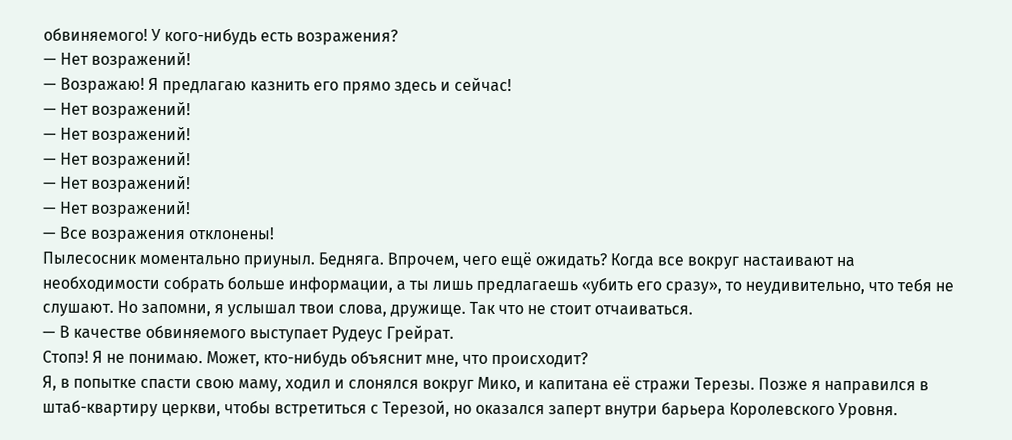обвиняемого! У кого-нибудь есть возражения?
— Нет возражений!
— Возражаю! Я предлагаю казнить его прямо здесь и сейчас!
— Нет возражений!
— Нет возражений!
— Нет возражений!
— Нет возражений!
— Нет возражений!
— Все возражения отклонены!
Пылесосник моментально приуныл. Бедняга. Впрочем, чего ещё ожидать? Когда все вокруг настаивают на необходимости собрать больше информации, а ты лишь предлагаешь «убить его сразу», то неудивительно, что тебя не слушают. Но запомни, я услышал твои слова, дружище. Так что не стоит отчаиваться.
— В качестве обвиняемого выступает Рудеус Грейрат.
Стопэ! Я не понимаю. Может, кто-нибудь объяснит мне, что происходит?
Я, в попытке спасти свою маму, ходил и слонялся вокруг Мико, и капитана её стражи Терезы. Позже я направился в штаб-квартиру церкви, чтобы встретиться с Терезой, но оказался заперт внутри барьера Королевского Уровня.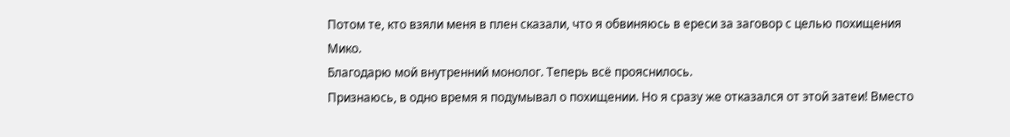Потом те, кто взяли меня в плен сказали, что я обвиняюсь в ереси за заговор с целью похищения Мико.
Благодарю мой внутренний монолог. Теперь всё прояснилось.
Признаюсь, в одно время я подумывал о похищении. Но я сразу же отказался от этой затеи! Вместо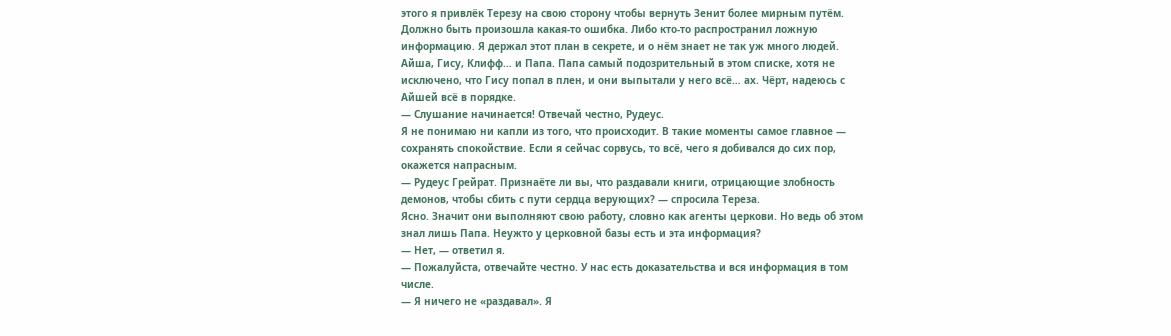этого я привлёк Терезу на свою сторону чтобы вернуть Зенит более мирным путём. Должно быть произошла какая-то ошибка. Либо кто-то распространил ложную информацию. Я держал этот план в секрете, и о нём знает не так уж много людей. Айша, Гису, Клифф… и Папа. Папа самый подозрительный в этом списке, хотя не исключено, что Гису попал в плен, и они выпытали у него всё… ах. Чёрт, надеюсь с Айшей всё в порядке.
— Слушание начинается! Отвечай честно, Рудеус.
Я не понимаю ни капли из того, что происходит. В такие моменты самое главное — сохранять спокойствие. Если я сейчас сорвусь, то всё, чего я добивался до сих пор, окажется напрасным.
— Рудеус Грейрат. Признаёте ли вы, что раздавали книги, отрицающие злобность демонов, чтобы сбить с пути сердца верующих? — спросила Тереза.
Ясно. Значит они выполняют свою работу, словно как агенты церкови. Но ведь об этом знал лишь Папа. Неужто у церковной базы есть и эта информация?
— Нет, — ответил я.
— Пожалуйста, отвечайте честно. У нас есть доказательства и вся информация в том числе.
— Я ничего не «раздавал». Я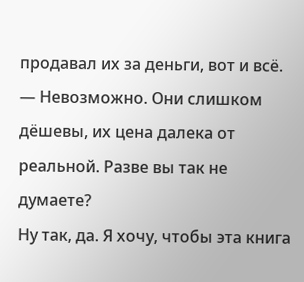продавал их за деньги, вот и всё.
— Невозможно. Они слишком дёшевы, их цена далека от реальной. Разве вы так не думаете?
Ну так, да. Я хочу, чтобы эта книга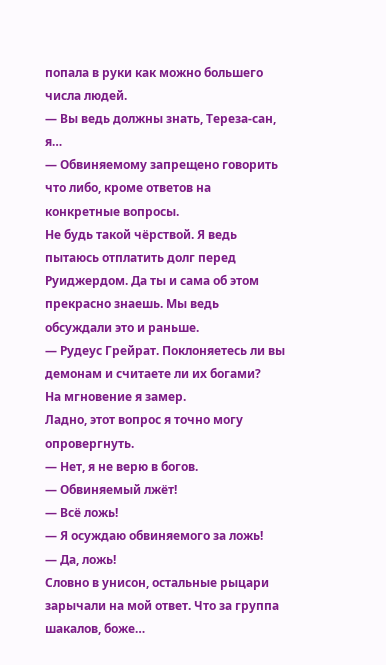попала в руки как можно большего числа людей.
— Вы ведь должны знать, Тереза-сан, я…
— Обвиняемому запрещено говорить что либо, кроме ответов на конкретные вопросы.
Не будь такой чёрствой. Я ведь пытаюсь отплатить долг перед Руиджердом. Да ты и сама об этом прекрасно знаешь. Мы ведь обсуждали это и раньше.
— Рудеус Грейрат. Поклоняетесь ли вы демонам и считаете ли их богами?
На мгновение я замер.
Ладно, этот вопрос я точно могу опровергнуть.
— Нет, я не верю в богов.
— Обвиняемый лжёт!
— Всё ложь!
— Я осуждаю обвиняемого за ложь!
— Да, ложь!
Словно в унисон, остальные рыцари зарычали на мой ответ. Что за группа шакалов, боже…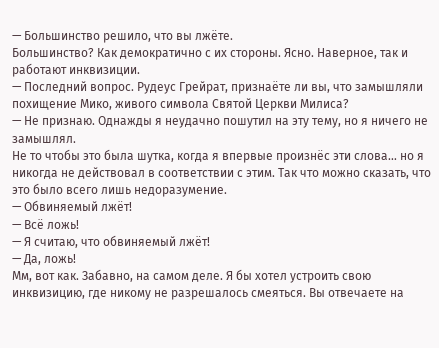— Большинство решило, что вы лжёте.
Большинство? Как демократично с их стороны. Ясно. Наверное, так и работают инквизиции.
— Последний вопрос. Рудеус Грейрат, признаёте ли вы, что замышляли похищение Мико, живого символа Святой Церкви Милиса?
— Не признаю. Однажды я неудачно пошутил на эту тему, но я ничего не замышлял.
Не то чтобы это была шутка, когда я впервые произнёс эти слова… но я никогда не действовал в соответствии с этим. Так что можно сказать, что это было всего лишь недоразумение.
— Обвиняемый лжёт!
— Всё ложь!
— Я считаю, что обвиняемый лжёт!
— Да, ложь!
Мм, вот как. Забавно, на самом деле. Я бы хотел устроить свою инквизицию, где никому не разрешалось смеяться. Вы отвечаете на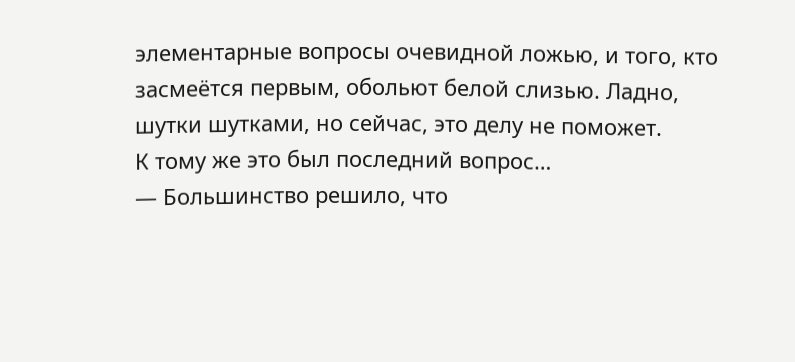элементарные вопросы очевидной ложью, и того, кто засмеётся первым, обольют белой слизью. Ладно, шутки шутками, но сейчас, это делу не поможет.
К тому же это был последний вопрос…
— Большинство решило, что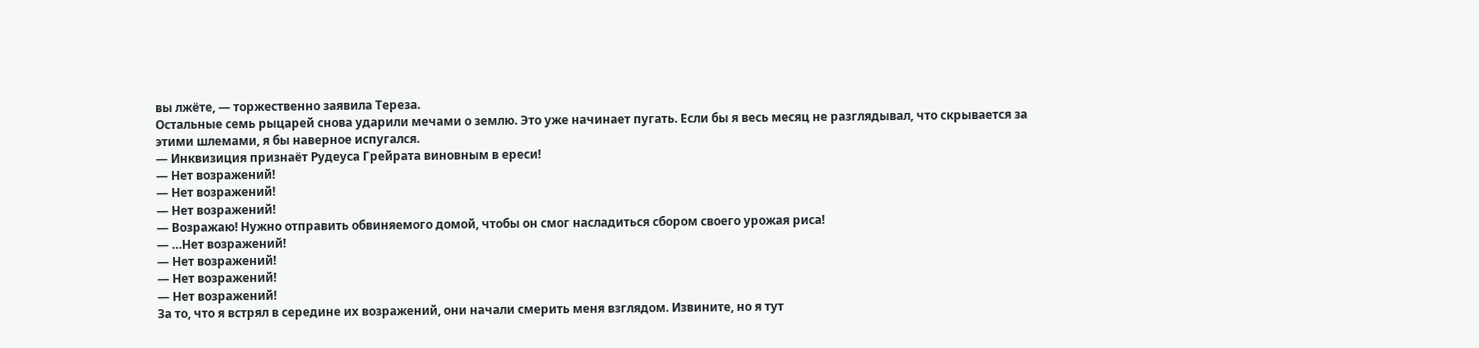вы лжёте, — торжественно заявила Тереза.
Остальные семь рыцарей снова ударили мечами о землю. Это уже начинает пугать. Если бы я весь месяц не разглядывал, что скрывается за этими шлемами, я бы наверное испугался.
— Инквизиция признаёт Рудеуса Грейрата виновным в ереси!
— Нет возражений!
— Нет возражений!
— Нет возражений!
— Возражаю! Нужно отправить обвиняемого домой, чтобы он смог насладиться сбором своего урожая риса!
— …Нет возражений!
— Нет возражений!
— Нет возражений!
— Нет возражений!
За то, что я встрял в середине их возражений, они начали смерить меня взглядом. Извините, но я тут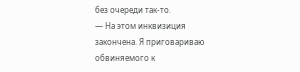без очереди так-то.
— На этом инквизиция закончена. Я приговариваю обвиняемого к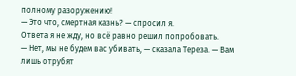полному разоружению!
— Это что, смертная казнь? — спросил я.
Ответа я не жду, но всё равно решил попробовать.
— Нет, мы не будем вас убивать, — сказала Тереза. — Вам лишь отрубят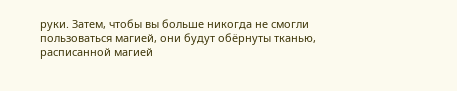руки. Затем, чтобы вы больше никогда не смогли пользоваться магией, они будут обёрнуты тканью, расписанной магией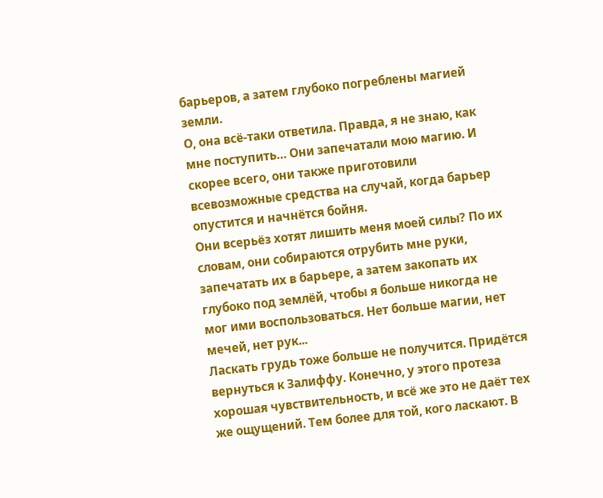барьеров, а затем глубоко погреблены магией земли.
О, она всё-таки ответила. Правда, я не знаю, как мне поступить… Они запечатали мою магию. И скорее всего, они также приготовили всевозможные средства на случай, когда барьер опустится и начнётся бойня.
Они всерьёз хотят лишить меня моей силы? По их словам, они собираются отрубить мне руки, запечатать их в барьере, а затем закопать их глубоко под землёй, чтобы я больше никогда не мог ими воспользоваться. Нет больше магии, нет мечей, нет рук...
Ласкать грудь тоже больше не получится. Придётся вернуться к Залиффу. Конечно, у этого протеза хорошая чувствительность, и всё же это не даёт тех же ощущений. Тем более для той, кого ласкают. В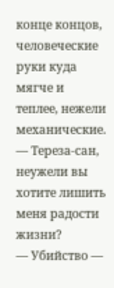конце концов, человеческие руки куда мягче и теплее, нежели механические.
— Тереза-сан, неужели вы хотите лишить меня радости жизни?
— Убийство —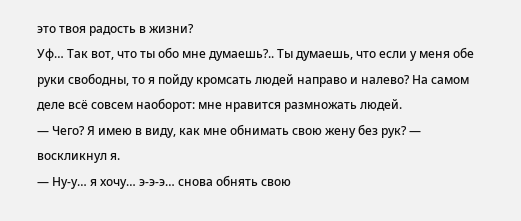это твоя радость в жизни?
Уф… Так вот, что ты обо мне думаешь?.. Ты думаешь, что если у меня обе руки свободны, то я пойду кромсать людей направо и налево? На самом деле всё совсем наоборот: мне нравится размножать людей.
— Чего? Я имею в виду, как мне обнимать свою жену без рук? — воскликнул я.
— Ну-у… я хочу… э-э-э… снова обнять свою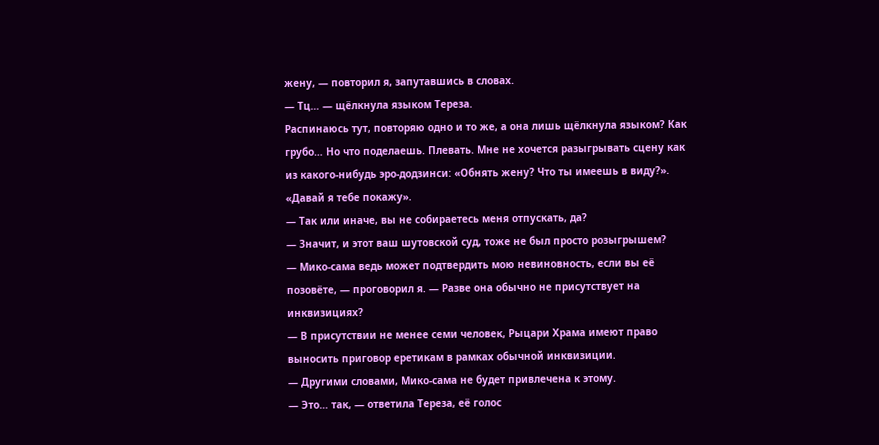жену, — повторил я, запутавшись в словах.
— Тц… — щёлкнула языком Тереза.
Распинаюсь тут, повторяю одно и то же, а она лишь щёлкнула языком? Как грубо… Но что поделаешь. Плевать. Мне не хочется разыгрывать сцену как из какого-нибудь эро-додзинси: «Обнять жену? Что ты имеешь в виду?». «Давай я тебе покажу».
— Так или иначе, вы не собираетесь меня отпускать, да?
— Значит, и этот ваш шутовской суд, тоже не был просто розыгрышем?
— Мико-сама ведь может подтвердить мою невиновность, если вы её позовёте, — проговорил я. — Разве она обычно не присутствует на инквизициях?
— В присутствии не менее семи человек, Рыцари Храма имеют право выносить приговор еретикам в рамках обычной инквизиции.
— Другими словами, Мико-сама не будет привлечена к этому.
— Это… так, — ответила Тереза, её голос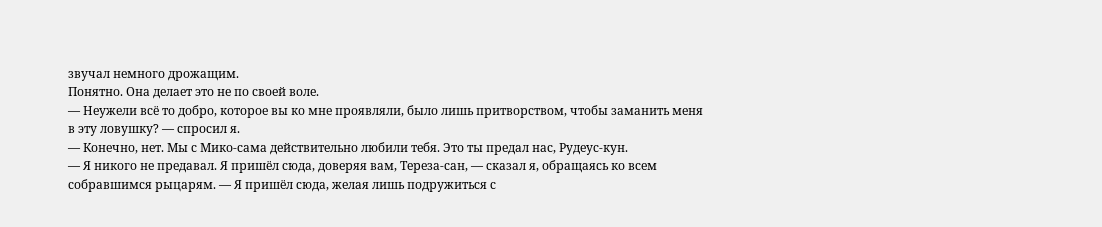звучал немного дрожащим.
Понятно. Она делает это не по своей воле.
— Неужели всё то добро, которое вы ко мне проявляли, было лишь притворством, чтобы заманить меня в эту ловушку? — спросил я.
— Конечно, нет. Мы с Мико-сама действительно любили тебя. Это ты предал нас, Рудеус-кун.
— Я никого не предавал. Я пришёл сюда, доверяя вам, Тереза-сан, — сказал я, обращаясь ко всем собравшимся рыцарям. — Я пришёл сюда, желая лишь подружиться с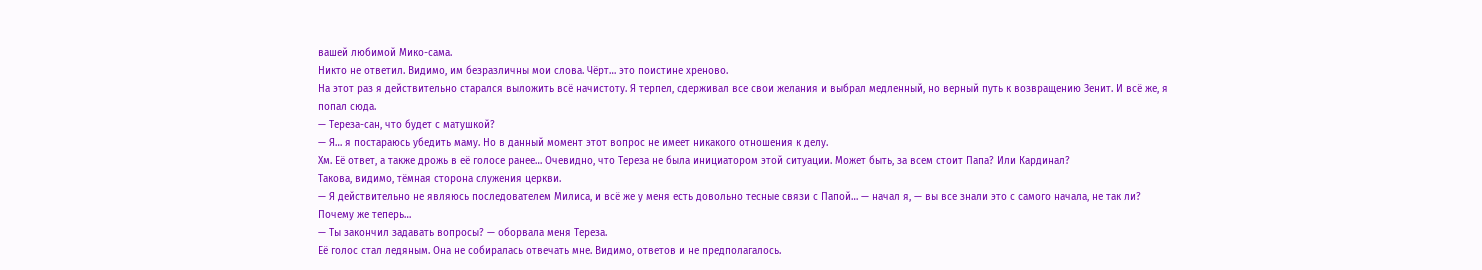вашей любимой Мико-сама.
Никто не ответил. Видимо, им безразличны мои слова. Чёрт… это поистине хреново.
На этот раз я действительно старался выложить всё начистоту. Я терпел, сдерживал все свои желания и выбрал медленный, но верный путь к возвращению Зенит. И всё же, я попал сюда.
— Тереза-сан, что будет с матушкой?
— Я… я постараюсь убедить маму. Но в данный момент этот вопрос не имеет никакого отношения к делу.
Хм. Её ответ, а также дрожь в её голосе ранее… Очевидно, что Тереза не была инициатором этой ситуации. Может быть, за всем стоит Папа? Или Кардинал?
Такова, видимо, тёмная сторона служения церкви.
— Я действительно не являюсь последователем Милиса, и всё же у меня есть довольно тесные связи с Папой… — начал я, — вы все знали это с самого начала, не так ли? Почему же теперь…
— Ты закончил задавать вопросы? — оборвала меня Тереза.
Её голос стал ледяным. Она не собиралась отвечать мне. Видимо, ответов и не предполагалось.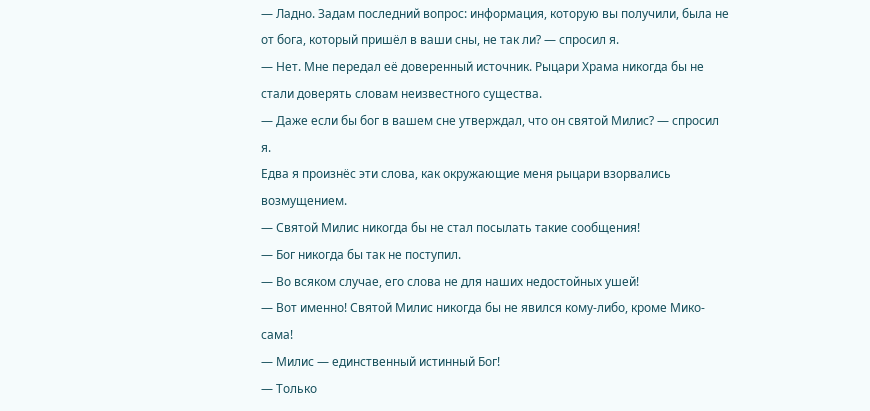— Ладно. Задам последний вопрос: информация, которую вы получили, была не от бога, который пришёл в ваши сны, не так ли? — спросил я.
— Нет. Мне передал её доверенный источник. Рыцари Храма никогда бы не стали доверять словам неизвестного существа.
— Даже если бы бог в вашем сне утверждал, что он святой Милис? — спросил я.
Едва я произнёс эти слова, как окружающие меня рыцари взорвались возмущением.
— Святой Милис никогда бы не стал посылать такие сообщения!
— Бог никогда бы так не поступил.
— Во всяком случае, его слова не для наших недостойных ушей!
— Вот именно! Святой Милис никогда бы не явился кому-либо, кроме Мико-сама!
— Милис — единственный истинный Бог!
— Только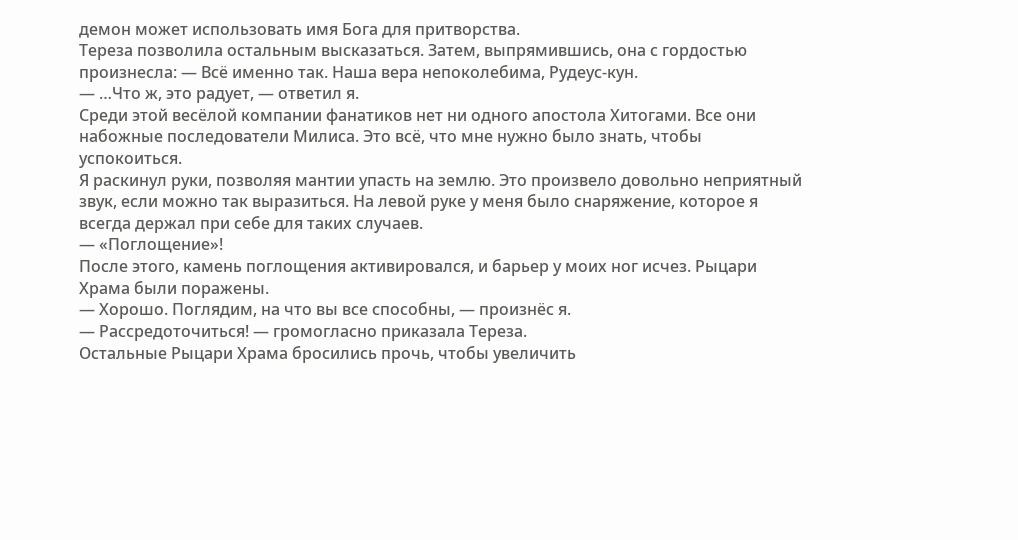демон может использовать имя Бога для притворства.
Тереза позволила остальным высказаться. Затем, выпрямившись, она с гордостью произнесла: — Всё именно так. Наша вера непоколебима, Рудеус-кун.
— …Что ж, это радует, — ответил я.
Среди этой весёлой компании фанатиков нет ни одного апостола Хитогами. Все они набожные последователи Милиса. Это всё, что мне нужно было знать, чтобы успокоиться.
Я раскинул руки, позволяя мантии упасть на землю. Это произвело довольно неприятный звук, если можно так выразиться. На левой руке у меня было снаряжение, которое я всегда держал при себе для таких случаев.
— «Поглощение»!
После этого, камень поглощения активировался, и барьер у моих ног исчез. Рыцари Храма были поражены.
— Хорошо. Поглядим, на что вы все способны, — произнёс я.
— Рассредоточиться! — громогласно приказала Тереза.
Остальные Рыцари Храма бросились прочь, чтобы увеличить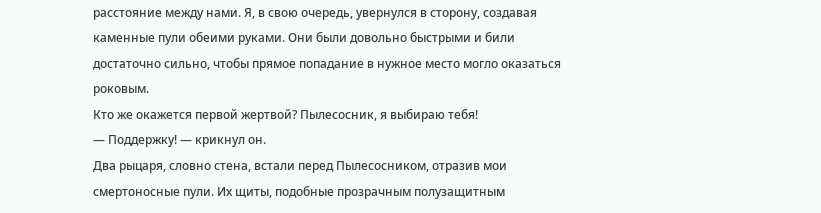расстояние между нами. Я, в свою очередь, увернулся в сторону, создавая каменные пули обеими руками. Они были довольно быстрыми и били достаточно сильно, чтобы прямое попадание в нужное место могло оказаться роковым.
Кто же окажется первой жертвой? Пылесосник, я выбираю тебя!
— Поддержку! — крикнул он.
Два рыцаря, словно стена, встали перед Пылесосником, отразив мои смертоносные пули. Их щиты, подобные прозрачным полузащитным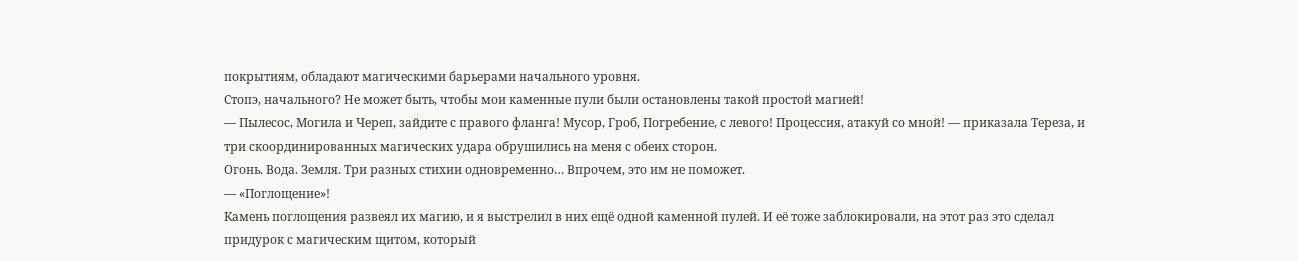покрытиям, обладают магическими барьерами начального уровня.
Стопэ, начального? Не может быть, чтобы мои каменные пули были остановлены такой простой магией!
— Пылесос, Могила и Череп, зайдите с правого фланга! Мусор, Гроб, Погребение, с левого! Процессия, атакуй со мной! — приказала Тереза, и три скоординированных магических удара обрушились на меня с обеих сторон.
Огонь. Вода. Земля. Три разных стихии одновременно… Впрочем, это им не поможет.
— «Поглощение»!
Камень поглощения развеял их магию, и я выстрелил в них ещё одной каменной пулей. И её тоже заблокировали, на этот раз это сделал придурок с магическим щитом, который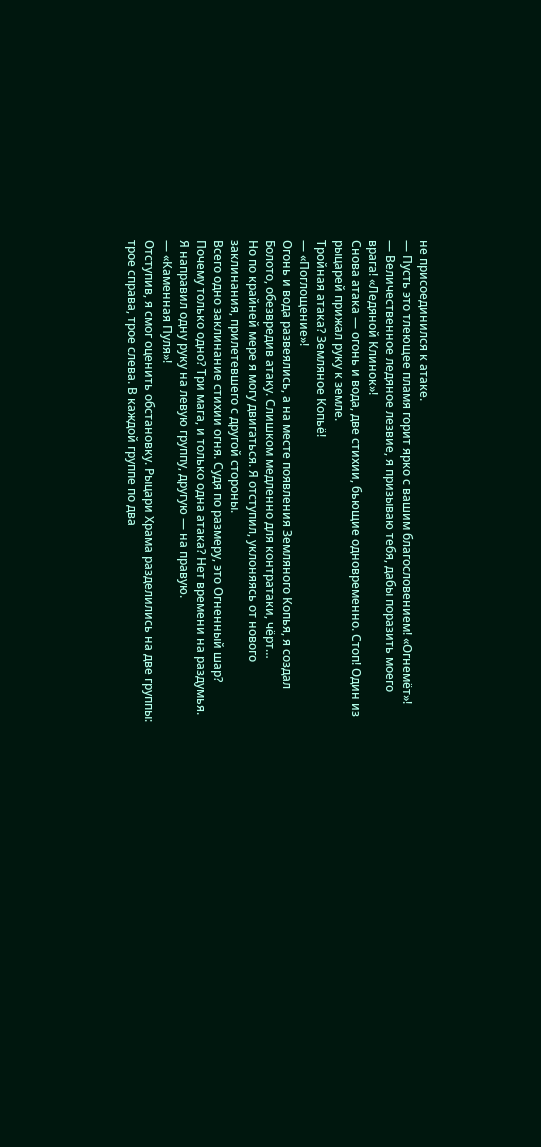не присоединился к атаке.
— Пусть это тлеющее пламя горит ярко с вашим благословением! «Огнемёт»!
— Величественное ледяное лезвие, я призываю тебя, дабы поразить моего врага! «Ледяной Клинок»!
Снова атака — огонь и вода, две стихии, бьющие одновременно. Стоп! Один из рыцарей прижал руку к земле.
Тройная атака? Земляное Копьё!
— «Поглощение»!
Огонь и вода развеялись, а на месте появления Земляного Копья, я создал Болото, обезвредив атаку. Слишком медленно для контратаки, чёрт…
Но по крайней мере я могу двигаться. Я отступил, уклоняясь от нового заклинания, прилетевшего с другой стороны.
Всего одно заклинание стихии огня. Судя по размеру, это Огненный шар?
Почему только одно? Три мага, и только одна атака? Нет времени на раздумья. Я направил одну руку на левую группу, другую — на правую.
— «Каменная Пуля»!
Отступив, я смог оценить обстановку. Рыцари Храма разделились на две группы: трое справа, трое слева. В каждой группе по два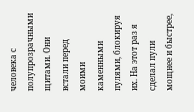человека с полупрозрачными щитами. Они встали перед моими каменными пулями, блокируя их. На этот раз я сделал пули мощнее и быстрее,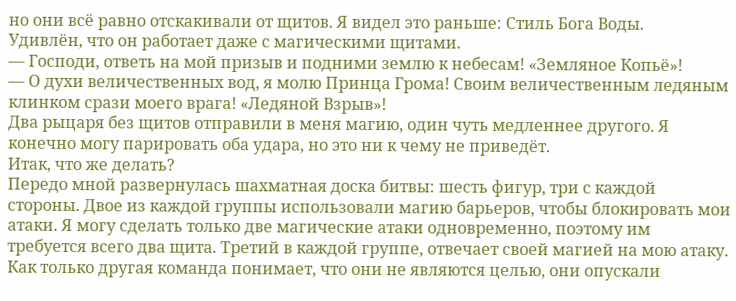но они всё равно отскакивали от щитов. Я видел это раньше: Стиль Бога Воды.
Удивлён, что он работает даже с магическими щитами.
— Господи, ответь на мой призыв и подними землю к небесам! «Земляное Копьё»!
— О духи величественных вод, я молю Принца Грома! Своим величественным ледяным клинком срази моего врага! «Ледяной Взрыв»!
Два рыцаря без щитов отправили в меня магию, один чуть медленнее другого. Я конечно могу парировать оба удара, но это ни к чему не приведёт.
Итак, что же делать?
Передо мной развернулась шахматная доска битвы: шесть фигур, три с каждой стороны. Двое из каждой группы использовали магию барьеров, чтобы блокировать мои атаки. Я могу сделать только две магические атаки одновременно, поэтому им требуется всего два щита. Третий в каждой группе, отвечает своей магией на мою атаку. Как только другая команда понимает, что они не являются целью, они опускали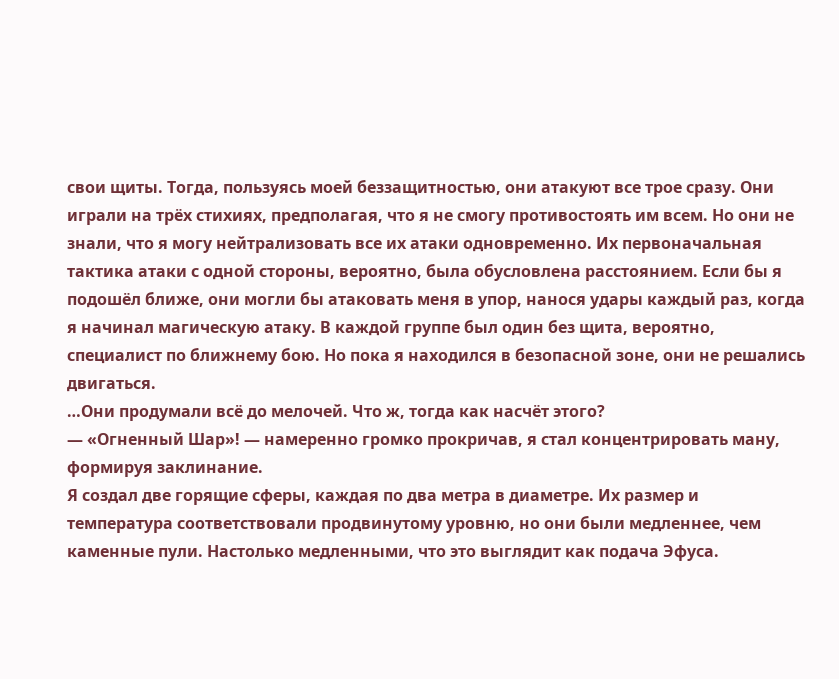свои щиты. Тогда, пользуясь моей беззащитностью, они атакуют все трое сразу. Они играли на трёх стихиях, предполагая, что я не смогу противостоять им всем. Но они не знали, что я могу нейтрализовать все их атаки одновременно. Их первоначальная тактика атаки с одной стороны, вероятно, была обусловлена расстоянием. Если бы я подошёл ближе, они могли бы атаковать меня в упор, нанося удары каждый раз, когда я начинал магическую атаку. В каждой группе был один без щита, вероятно, специалист по ближнему бою. Но пока я находился в безопасной зоне, они не решались двигаться.
…Они продумали всё до мелочей. Что ж, тогда как насчёт этого?
— «Огненный Шар»! — намеренно громко прокричав, я стал концентрировать ману, формируя заклинание.
Я создал две горящие сферы, каждая по два метра в диаметре. Их размер и температура соответствовали продвинутому уровню, но они были медленнее, чем каменные пули. Настолько медленными, что это выглядит как подача Эфуса.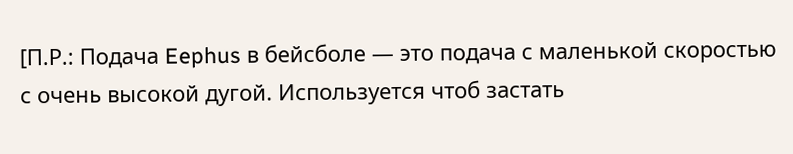[П.Р.: Подача Eephus в бейсболе — это подача с маленькой скоростью с очень высокой дугой. Используется чтоб застать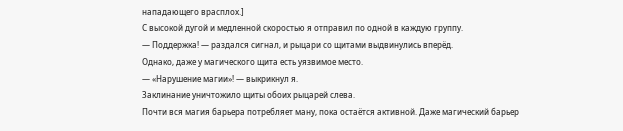нападающего врасплох.]
С высокой дугой и медленной скоростью я отправил по одной в каждую группу.
— Поддержка! — раздался сигнал, и рыцари со щитами выдвинулись вперёд.
Однако, даже у магического щита есть уязвимое место.
— «Нарушение магии»! — выкрикнул я.
Заклинание уничтожило щиты обоих рыцарей слева.
Почти вся магия барьера потребляет ману, пока остаётся активной. Даже магический барьер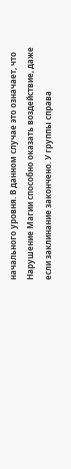начального уровня. В данном случае это означает, что Нарушение Магии способно оказать воздействие, даже если заклинание закончено. У группы справа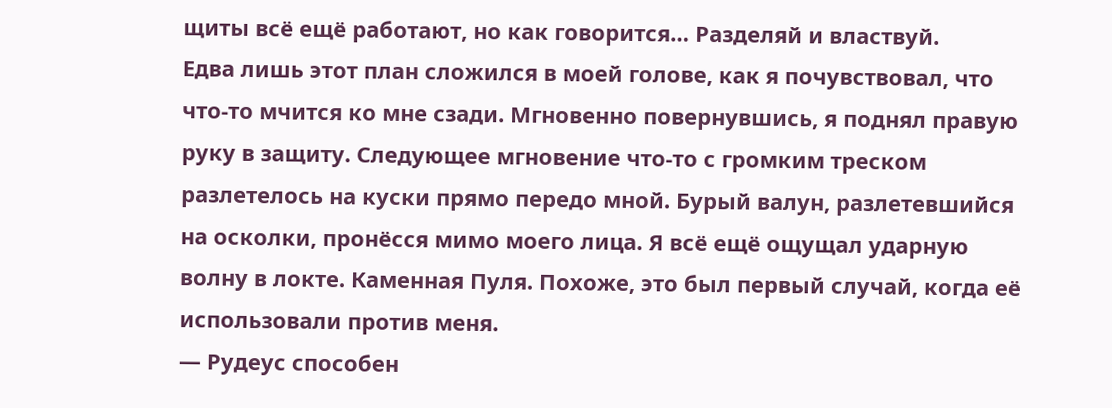щиты всё ещё работают, но как говорится… Разделяй и властвуй.
Едва лишь этот план сложился в моей голове, как я почувствовал, что что-то мчится ко мне сзади. Мгновенно повернувшись, я поднял правую руку в защиту. Следующее мгновение что-то с громким треском разлетелось на куски прямо передо мной. Бурый валун, разлетевшийся на осколки, пронёсся мимо моего лица. Я всё ещё ощущал ударную волну в локте. Каменная Пуля. Похоже, это был первый случай, когда её использовали против меня.
— Рудеус способен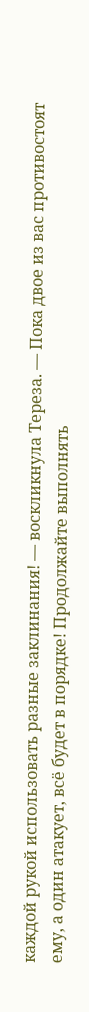каждой рукой использовать разные заклинания! — воскликнула Тереза. — Пока двое из вас противостоят ему, а один атакует, всё будет в порядке! Продолжайте выполнять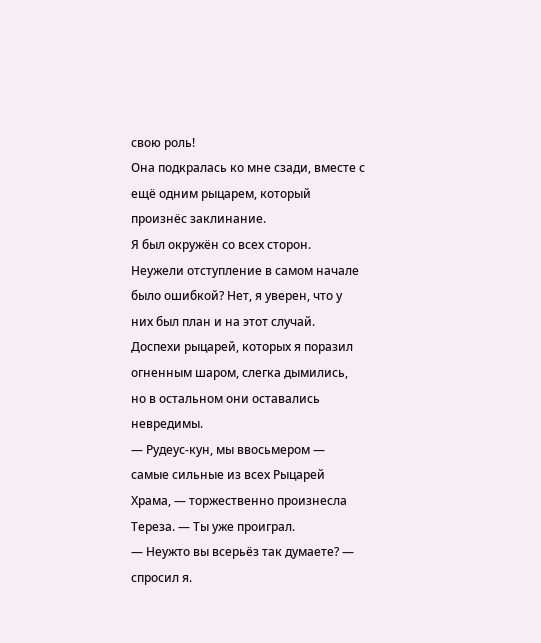свою роль!
Она подкралась ко мне сзади, вместе с ещё одним рыцарем, который произнёс заклинание.
Я был окружён со всех сторон. Неужели отступление в самом начале было ошибкой? Нет, я уверен, что у них был план и на этот случай. Доспехи рыцарей, которых я поразил огненным шаром, слегка дымились, но в остальном они оставались невредимы.
— Рудеус-кун, мы ввосьмером — самые сильные из всех Рыцарей Храма, — торжественно произнесла Тереза. — Ты уже проиграл.
— Неужто вы всерьёз так думаете? — спросил я.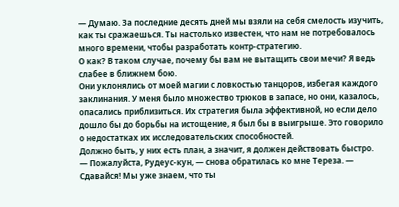— Думаю. За последние десять дней мы взяли на себя смелость изучить, как ты сражаешься. Ты настолько известен, что нам не потребовалось много времени, чтобы разработать контр-стратегию.
О как? В таком случае, почему бы вам не вытащить свои мечи? Я ведь слабее в ближнем бою.
Они уклонялись от моей магии с ловкостью танцоров, избегая каждого заклинания. У меня было множество трюков в запасе, но они, казалось, опасались приблизиться. Их стратегия была эффективной, но если дело дошло бы до борьбы на истощение, я был бы в выигрыше. Это говорило о недостатках их исследовательских способностей.
Должно быть, у них есть план, а значит, я должен действовать быстро.
— Пожалуйста, Рудеус-кун, — снова обратилась ко мне Тереза. — Сдавайся! Мы уже знаем, что ты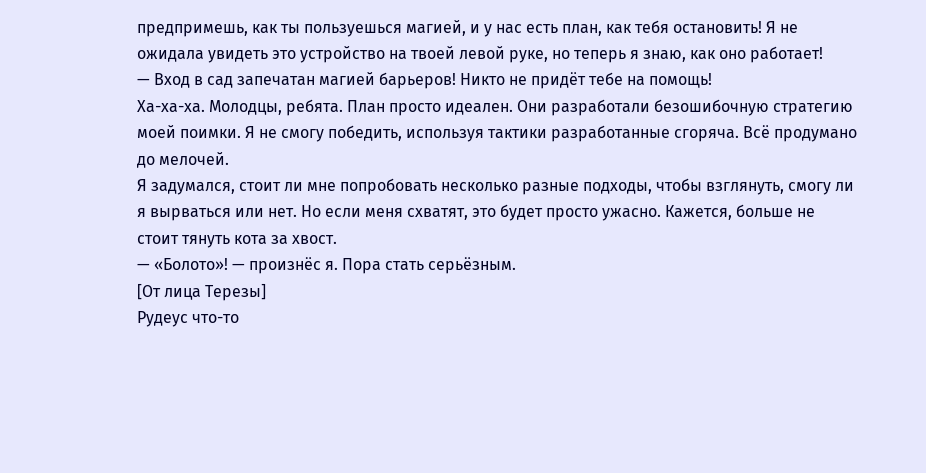предпримешь, как ты пользуешься магией, и у нас есть план, как тебя остановить! Я не ожидала увидеть это устройство на твоей левой руке, но теперь я знаю, как оно работает!
— Вход в сад запечатан магией барьеров! Никто не придёт тебе на помощь!
Ха-ха-ха. Молодцы, ребята. План просто идеален. Они разработали безошибочную стратегию моей поимки. Я не смогу победить, используя тактики разработанные сгоряча. Всё продумано до мелочей.
Я задумался, стоит ли мне попробовать несколько разные подходы, чтобы взглянуть, смогу ли я вырваться или нет. Но если меня схватят, это будет просто ужасно. Кажется, больше не стоит тянуть кота за хвост.
— «Болото»! — произнёс я. Пора стать серьёзным.
[От лица Терезы]
Рудеус что-то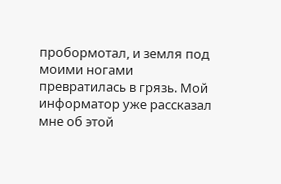пробормотал, и земля под моими ногами превратилась в грязь. Мой информатор уже рассказал мне об этой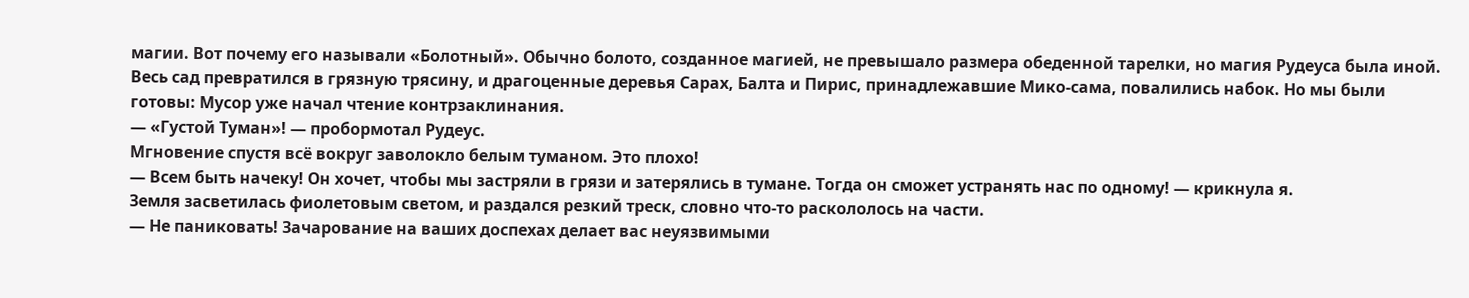магии. Вот почему его называли «Болотный». Обычно болото, созданное магией, не превышало размера обеденной тарелки, но магия Рудеуса была иной. Весь сад превратился в грязную трясину, и драгоценные деревья Сарах, Балта и Пирис, принадлежавшие Мико-сама, повалились набок. Но мы были готовы: Мусор уже начал чтение контрзаклинания.
— «Густой Туман»! — пробормотал Рудеус.
Мгновение спустя всё вокруг заволокло белым туманом. Это плохо!
— Всем быть начеку! Он хочет, чтобы мы застряли в грязи и затерялись в тумане. Тогда он сможет устранять нас по одному! — крикнула я.
Земля засветилась фиолетовым светом, и раздался резкий треск, словно что-то раскололось на части.
— Не паниковать! Зачарование на ваших доспехах делает вас неуязвимыми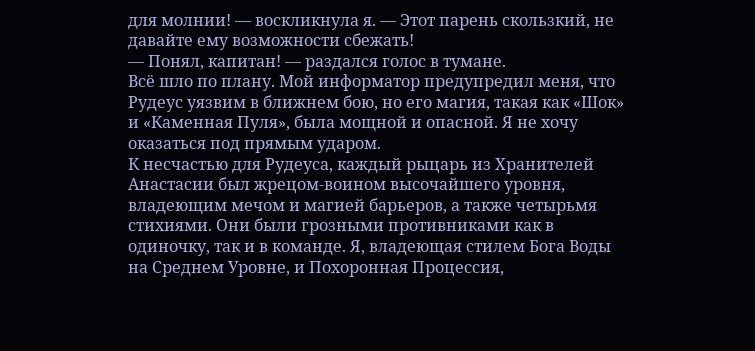для молнии! — воскликнула я. — Этот парень скользкий, не давайте ему возможности сбежать!
— Понял, капитан! — раздался голос в тумане.
Всё шло по плану. Мой информатор предупредил меня, что Рудеус уязвим в ближнем бою, но его магия, такая как «Шок» и «Каменная Пуля», была мощной и опасной. Я не хочу оказаться под прямым ударом.
К несчастью для Рудеуса, каждый рыцарь из Хранителей Анастасии был жрецом-воином высочайшего уровня, владеющим мечом и магией барьеров, а также четырьмя стихиями. Они были грозными противниками как в одиночку, так и в команде. Я, владеющая стилем Бога Воды на Среднем Уровне, и Похоронная Процессия,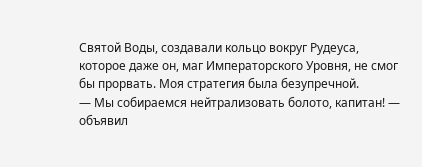Святой Воды, создавали кольцо вокруг Рудеуса, которое даже он, маг Императорского Уровня, не смог бы прорвать. Моя стратегия была безупречной.
— Мы собираемся нейтрализовать болото, капитан! — объявил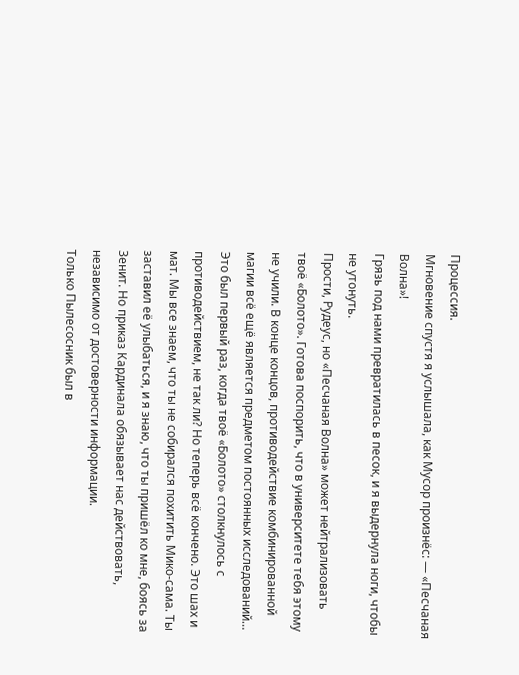Процессия.
Мгновение спустя я услышала, как Мусор произнёс: — «Песчаная Волна»!
Грязь под нами превратилась в песок, и я выдернула ноги, чтобы не утонуть.
Прости, Рудеус, но «Песчаная Волна» может нейтрализовать твоё «Болото». Готова поспорить, что в университете тебя этому не учили. В конце концов, противодействие комбинированной магии всё ещё является предметом постоянных исследований…
Это был первый раз, когда твоё «Болото» столкнулось с противодействием, не так ли? Но теперь всё кончено. Это шах и мат. Мы все знаем, что ты не собирался похитить Мико-сама. Ты заставил её улыбаться, и я знаю, что ты пришёл ко мне, боясь за Зенит. Но приказ Кардинала обязывает нас действовать, независимо от достоверности информации.
Только Пылесосник был в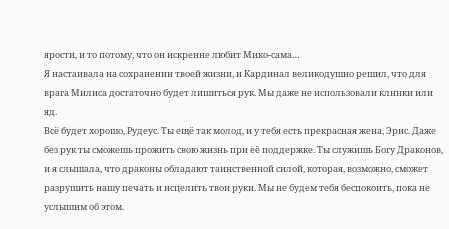ярости, и то потому, что он искренне любит Мико-сама…
Я настаивала на сохранении твоей жизни, и Кардинал великодушно решил, что для врага Милиса достаточно будет лишиться рук. Мы даже не использовали клинки или яд.
Всё будет хорошо, Рудеус. Ты ещё так молод, и у тебя есть прекрасная жена, Эрис. Даже без рук ты сможешь прожить свою жизнь при её поддержке. Ты служишь Богу Драконов, и я слышала, что драконы обладают таинственной силой, которая, возможно, сможет разрушить нашу печать и исцелить твои руки. Мы не будем тебя беспокоить, пока не услышим об этом.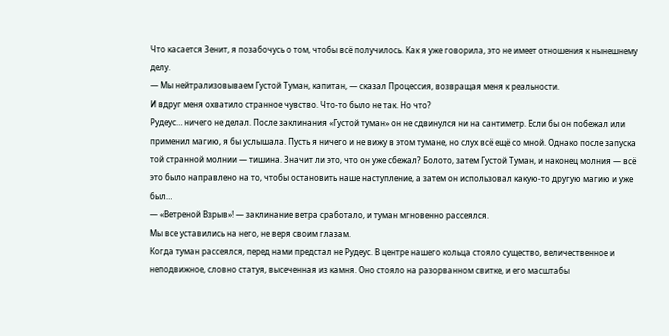Что касается Зенит, я позабочусь о том, чтобы всё получилось. Как я уже говорила, это не имеет отношения к нынешнему делу.
— Мы нейтрализовываем Густой Туман, капитан, — сказал Процессия, возвращая меня к реальности.
И вдруг меня охватило странное чувство. Что-то было не так. Но что?
Рудеус… ничего не делал. После заклинания «Густой туман» он не сдвинулся ни на сантиметр. Если бы он побежал или применил магию, я бы услышала. Пусть я ничего и не вижу в этом тумане, но слух всё ещё со мной. Однако после запуска той странной молнии — тишина. Значит ли это, что он уже сбежал? Болото, затем Густой Туман, и наконец молния — всё это было направлено на то, чтобы остановить наше наступление, а затем он использовал какую-то другую магию и уже был…
— «Ветреной Взрыв»! — заклинание ветра сработало, и туман мгновенно рассеялся.
Мы все уставились на него, не веря своим глазам.
Когда туман рассеялся, перед нами предстал не Рудеус. В центре нашего кольца стояло существо, величественное и неподвижное, словно статуя, высеченная из камня. Оно стояло на разорванном свитке, и его масштабы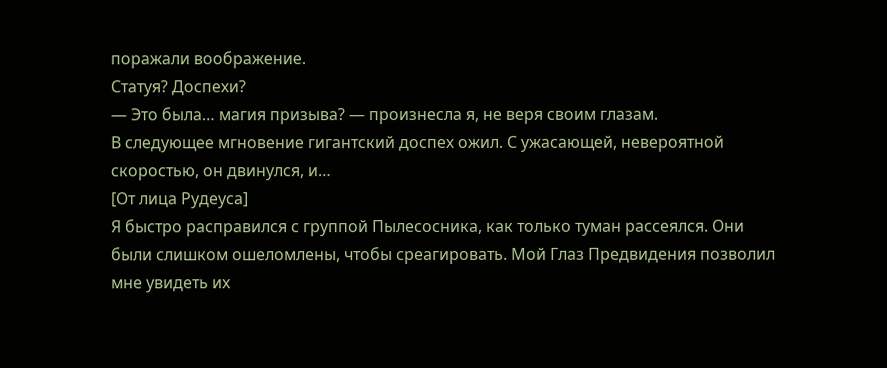поражали воображение.
Статуя? Доспехи?
— Это была… магия призыва? — произнесла я, не веря своим глазам.
В следующее мгновение гигантский доспех ожил. С ужасающей, невероятной скоростью, он двинулся, и…
[От лица Рудеуса]
Я быстро расправился с группой Пылесосника, как только туман рассеялся. Они были слишком ошеломлены, чтобы среагировать. Мой Глаз Предвидения позволил мне увидеть их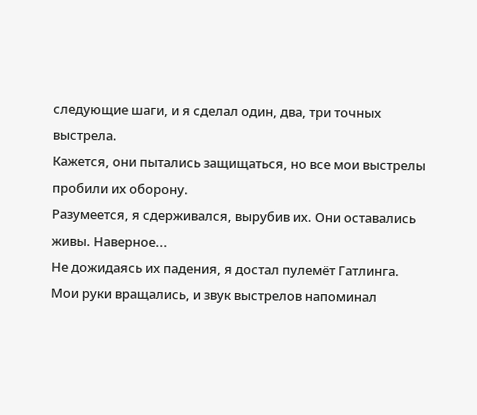следующие шаги, и я сделал один, два, три точных выстрела.
Кажется, они пытались защищаться, но все мои выстрелы пробили их оборону.
Разумеется, я сдерживался, вырубив их. Они оставались живы. Наверное...
Не дожидаясь их падения, я достал пулемёт Гатлинга. Мои руки вращались, и звук выстрелов напоминал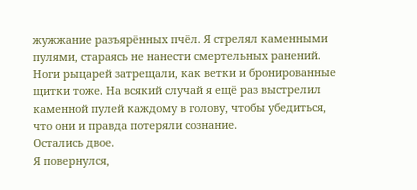жужжание разъярённых пчёл. Я стрелял каменными пулями, стараясь не нанести смертельных ранений. Ноги рыцарей затрещали, как ветки и бронированные щитки тоже. На всякий случай я ещё раз выстрелил каменной пулей каждому в голову, чтобы убедиться, что они и правда потеряли сознание.
Остались двое.
Я повернулся,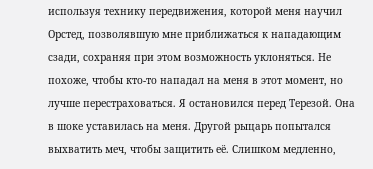используя технику передвижения, которой меня научил Орстед, позволявшую мне приближаться к нападающим сзади, сохраняя при этом возможность уклоняться. Не похоже, чтобы кто-то нападал на меня в этот момент, но лучше перестраховаться. Я остановился перед Терезой. Она в шоке уставилась на меня. Другой рыцарь попытался выхватить меч, чтобы защитить её. Слишком медленно,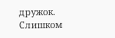дружок. Слишком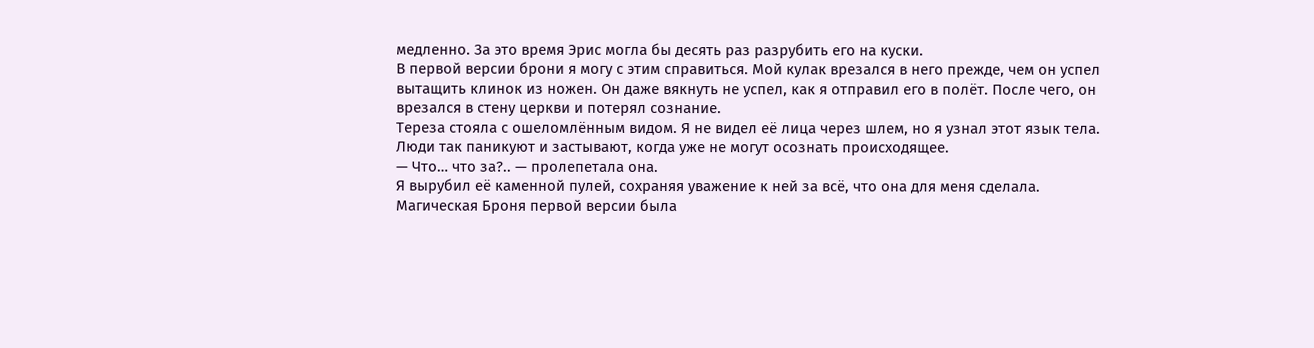медленно. За это время Эрис могла бы десять раз разрубить его на куски.
В первой версии брони я могу с этим справиться. Мой кулак врезался в него прежде, чем он успел вытащить клинок из ножен. Он даже вякнуть не успел, как я отправил его в полёт. После чего, он врезался в стену церкви и потерял сознание.
Тереза стояла с ошеломлённым видом. Я не видел её лица через шлем, но я узнал этот язык тела. Люди так паникуют и застывают, когда уже не могут осознать происходящее.
— Что… что за?.. — пролепетала она.
Я вырубил её каменной пулей, сохраняя уважение к ней за всё, что она для меня сделала.
Магическая Броня первой версии была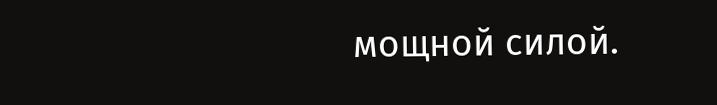мощной силой.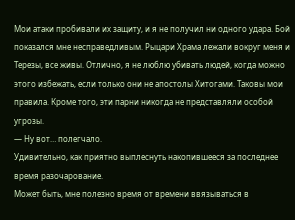Мои атаки пробивали их защиту, и я не получил ни одного удара. Бой показался мне несправедливым. Рыцари Храма лежали вокруг меня и Терезы, все живы. Отлично, я не люблю убивать людей, когда можно этого избежать, если только они не апостолы Хитогами. Таковы мои правила. Кроме того, эти парни никогда не представляли особой угрозы.
— Ну вот… полегчало.
Удивительно, как приятно выплеснуть накопившееся за последнее время разочарование.
Может быть, мне полезно время от времени ввязываться в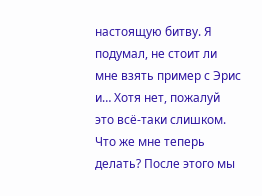настоящую битву. Я подумал, не стоит ли мне взять пример с Эрис и… Хотя нет, пожалуй это всё-таки слишком.
Что же мне теперь делать? После этого мы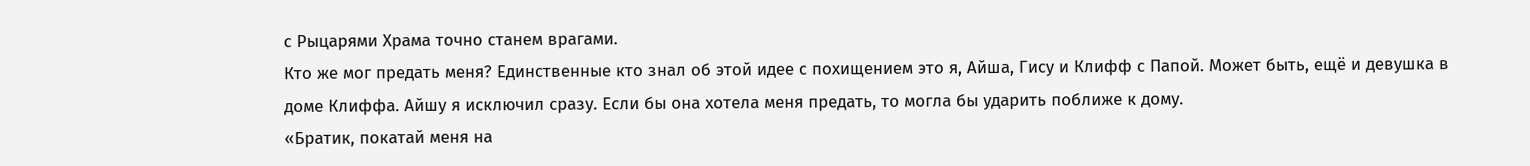с Рыцарями Храма точно станем врагами.
Кто же мог предать меня? Единственные кто знал об этой идее с похищением это я, Айша, Гису и Клифф с Папой. Может быть, ещё и девушка в доме Клиффа. Айшу я исключил сразу. Если бы она хотела меня предать, то могла бы ударить поближе к дому.
«Братик, покатай меня на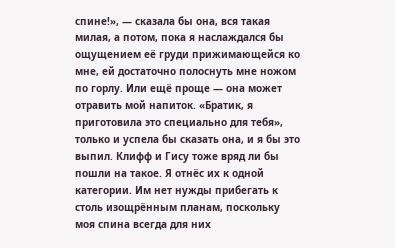спине!», — сказала бы она, вся такая милая, а потом, пока я наслаждался бы ощущением её груди прижимающейся ко мне, ей достаточно полоснуть мне ножом по горлу. Или ещё проще — она может отравить мой напиток. «Братик, я приготовила это специально для тебя», только и успела бы сказать она, и я бы это выпил. Клифф и Гису тоже вряд ли бы пошли на такое. Я отнёс их к одной категории. Им нет нужды прибегать к столь изощрённым планам, поскольку моя спина всегда для них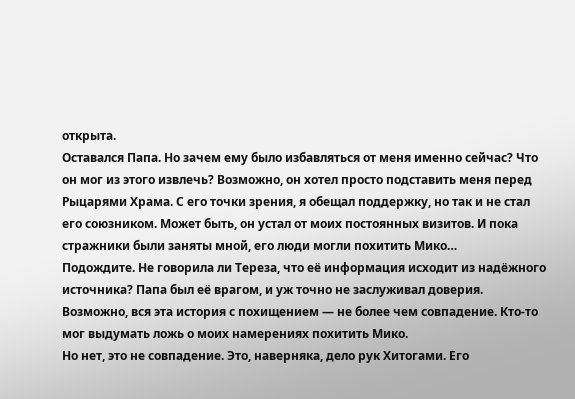открыта.
Оставался Папа. Но зачем ему было избавляться от меня именно сейчас? Что он мог из этого извлечь? Возможно, он хотел просто подставить меня перед Рыцарями Храма. С его точки зрения, я обещал поддержку, но так и не стал его союзником. Может быть, он устал от моих постоянных визитов. И пока стражники были заняты мной, его люди могли похитить Мико…
Подождите. Не говорила ли Тереза, что её информация исходит из надёжного источника? Папа был её врагом, и уж точно не заслуживал доверия. Возможно, вся эта история с похищением — не более чем совпадение. Кто-то мог выдумать ложь о моих намерениях похитить Мико.
Но нет, это не совпадение. Это, наверняка, дело рук Хитогами. Его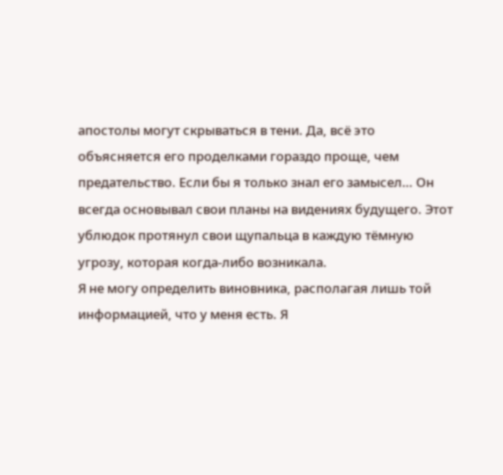апостолы могут скрываться в тени. Да, всё это объясняется его проделками гораздо проще, чем предательство. Если бы я только знал его замысел… Он всегда основывал свои планы на видениях будущего. Этот ублюдок протянул свои щупальца в каждую тёмную угрозу, которая когда-либо возникала.
Я не могу определить виновника, располагая лишь той информацией, что у меня есть. Я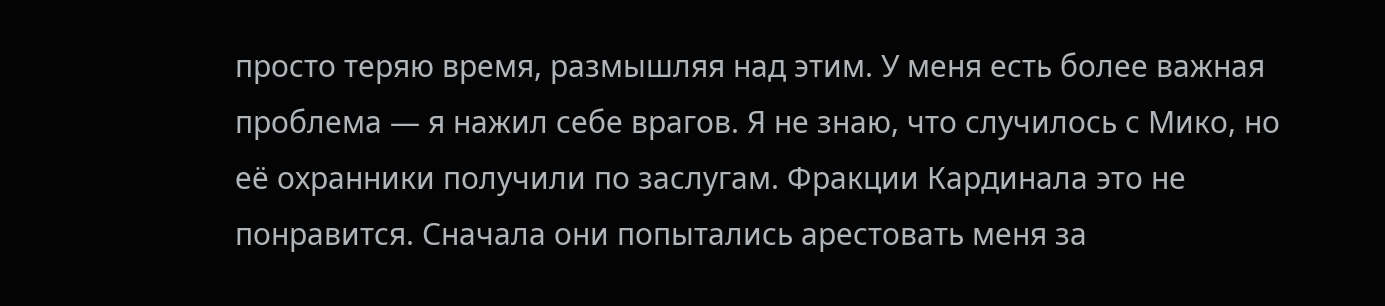просто теряю время, размышляя над этим. У меня есть более важная проблема — я нажил себе врагов. Я не знаю, что случилось с Мико, но её охранники получили по заслугам. Фракции Кардинала это не понравится. Сначала они попытались арестовать меня за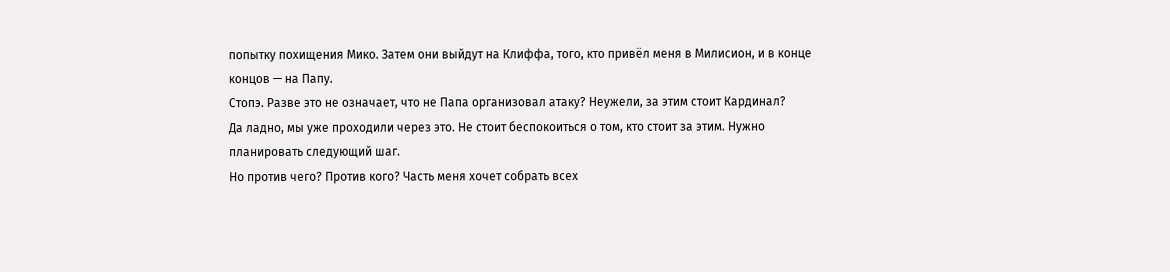попытку похищения Мико. Затем они выйдут на Клиффа, того, кто привёл меня в Милисион, и в конце концов — на Папу.
Стопэ. Разве это не означает, что не Папа организовал атаку? Неужели, за этим стоит Кардинал?
Да ладно, мы уже проходили через это. Не стоит беспокоиться о том, кто стоит за этим. Нужно планировать следующий шаг.
Но против чего? Против кого? Часть меня хочет собрать всех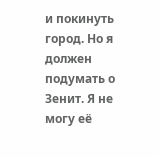и покинуть город. Но я должен подумать о Зенит. Я не могу её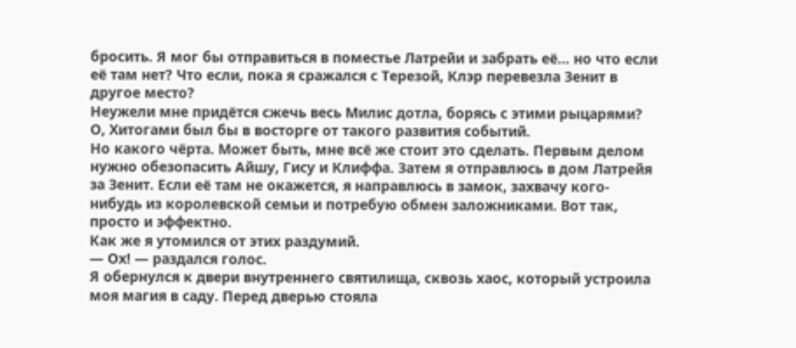бросить. Я мог бы отправиться в поместье Латрейи и забрать её… но что если её там нет? Что если, пока я сражался с Терезой, Клэр перевезла Зенит в другое место?
Неужели мне придётся сжечь весь Милис дотла, борясь с этими рыцарями? О, Хитогами был бы в восторге от такого развития событий.
Но какого чёрта. Может быть, мне всё же стоит это сделать. Первым делом нужно обезопасить Айшу, Гису и Клиффа. Затем я отправлюсь в дом Латрейя за Зенит. Если её там не окажется, я направлюсь в замок, захвачу кого-нибудь из королевской семьи и потребую обмен заложниками. Вот так, просто и эффектно.
Как же я утомился от этих раздумий.
— Ох! — раздался голос.
Я обернулся к двери внутреннего святилища, сквозь хаос, который устроила моя магия в саду. Перед дверью стояла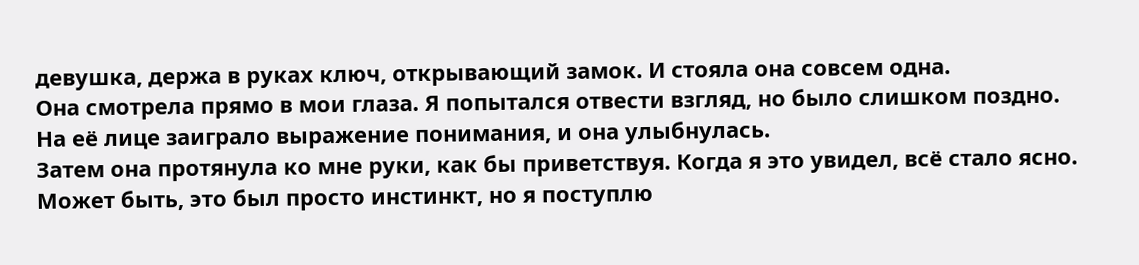девушка, держа в руках ключ, открывающий замок. И стояла она совсем одна.
Она смотрела прямо в мои глаза. Я попытался отвести взгляд, но было слишком поздно. На её лице заиграло выражение понимания, и она улыбнулась.
Затем она протянула ко мне руки, как бы приветствуя. Когда я это увидел, всё стало ясно. Может быть, это был просто инстинкт, но я поступлю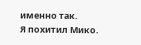именно так.
Я похитил Мико.